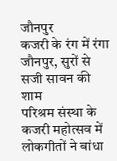जौनपुर
कजरी के रंग में रंगा जौनपुर, सुरों से सजी सावन की शाम
परिश्रम संस्था के कजरी महोत्सव में लोकगीतों ने बांधा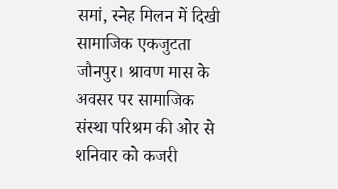समां, स्नेह मिलन में दिखी सामाजिक एकजुटता
जौनपुर। श्रावण मास के अवसर पर सामाजिक संस्था परिश्रम की ओर से शनिवार को कजरी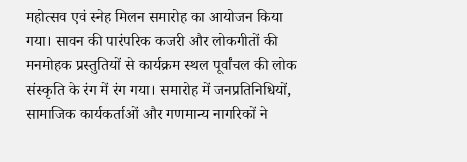महोत्सव एवं स्नेह मिलन समारोह का आयोजन किया गया। सावन की पारंपरिक कजरी और लोकगीतों की मनमोहक प्रस्तुतियों से कार्यक्रम स्थल पूर्वांचल की लोक संस्कृति के रंग में रंग गया। समारोह में जनप्रतिनिधियों, सामाजिक कार्यकर्ताओं और गणमान्य नागरिकों ने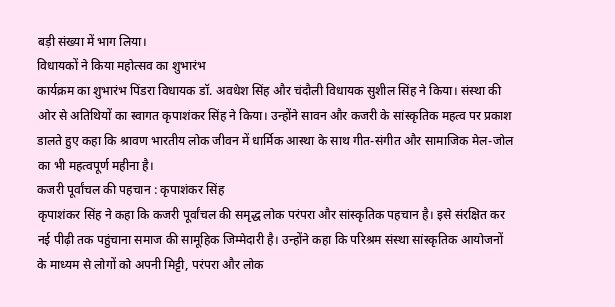बड़ी संख्या में भाग लिया।
विधायकों ने किया महोत्सव का शुभारंभ
कार्यक्रम का शुभारंभ पिंडरा विधायक डॉ. अवधेश सिंह और चंदौली विधायक सुशील सिंह ने किया। संस्था की ओर से अतिथियों का स्वागत कृपाशंकर सिंह ने किया। उन्होंने सावन और कजरी के सांस्कृतिक महत्व पर प्रकाश डालते हुए कहा कि श्रावण भारतीय लोक जीवन में धार्मिक आस्था के साथ गीत-संगीत और सामाजिक मेल-जोल का भी महत्वपूर्ण महीना है।
कजरी पूर्वांचल की पहचान : कृपाशंकर सिंह
कृपाशंकर सिंह ने कहा कि कजरी पूर्वांचल की समृद्ध लोक परंपरा और सांस्कृतिक पहचान है। इसे संरक्षित कर नई पीढ़ी तक पहुंचाना समाज की सामूहिक जिम्मेदारी है। उन्होंने कहा कि परिश्रम संस्था सांस्कृतिक आयोजनों के माध्यम से लोगों को अपनी मिट्टी, परंपरा और लोक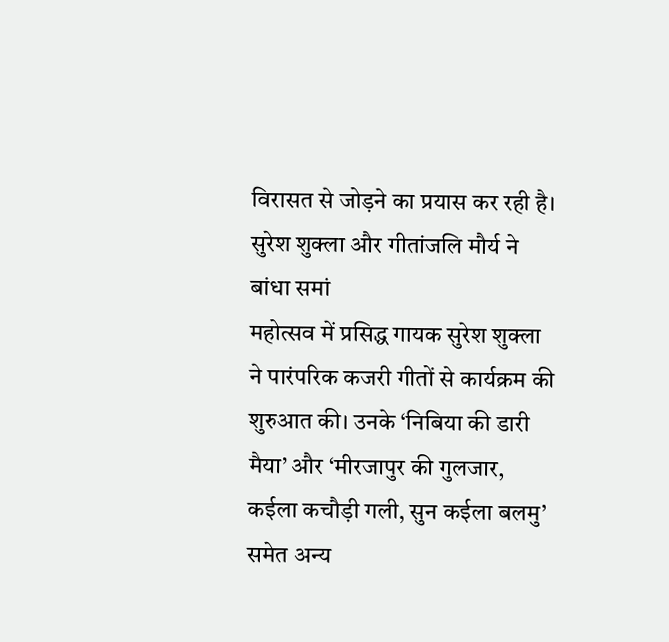विरासत से जोड़ने का प्रयास कर रही है।
सुरेश शुक्ला और गीतांजलि मौर्य ने बांधा समां
महोत्सव में प्रसिद्ध गायक सुरेश शुक्ला ने पारंपरिक कजरी गीतों से कार्यक्रम की शुरुआत की। उनके ‘निबिया की डारी मैया’ और ‘मीरजापुर की गुलजार, कईला कचौड़ी गली, सुन कईला बलमु’ समेत अन्य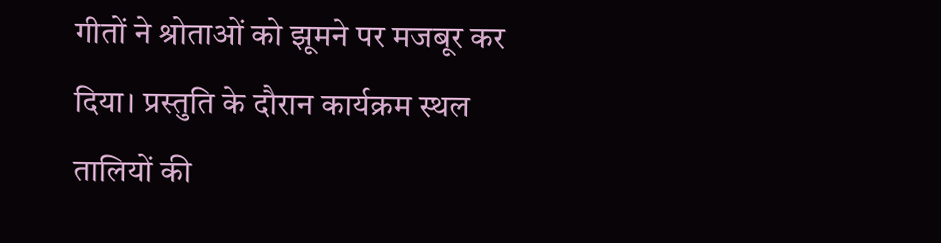गीतों ने श्रोताओं को झूमने पर मजबूर कर दिया। प्रस्तुति के दौरान कार्यक्रम स्थल तालियों की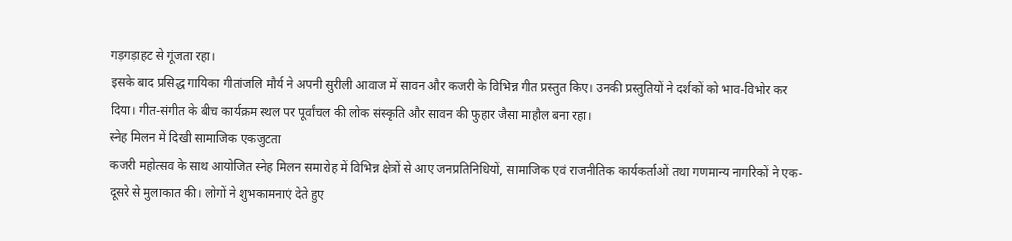गड़गड़ाहट से गूंजता रहा।
इसके बाद प्रसिद्ध गायिका गीतांजलि मौर्य ने अपनी सुरीली आवाज में सावन और कजरी के विभिन्न गीत प्रस्तुत किए। उनकी प्रस्तुतियों ने दर्शकों को भाव-विभोर कर दिया। गीत-संगीत के बीच कार्यक्रम स्थल पर पूर्वांचल की लोक संस्कृति और सावन की फुहार जैसा माहौल बना रहा।
स्नेह मिलन में दिखी सामाजिक एकजुटता
कजरी महोत्सव के साथ आयोजित स्नेह मिलन समारोह में विभिन्न क्षेत्रों से आए जनप्रतिनिधियों, सामाजिक एवं राजनीतिक कार्यकर्ताओं तथा गणमान्य नागरिकों ने एक-दूसरे से मुलाकात की। लोगों ने शुभकामनाएं देते हुए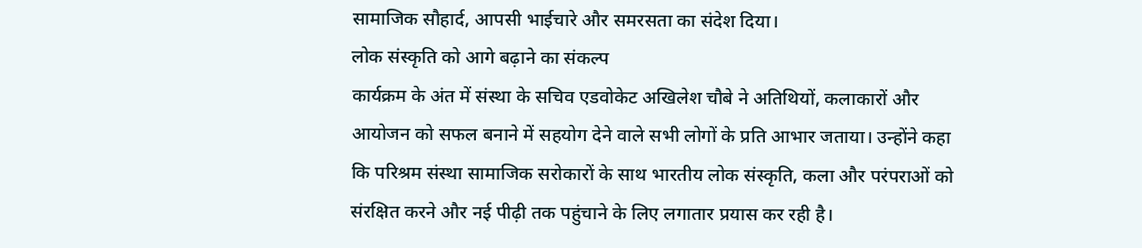सामाजिक सौहार्द, आपसी भाईचारे और समरसता का संदेश दिया।
लोक संस्कृति को आगे बढ़ाने का संकल्प
कार्यक्रम के अंत में संस्था के सचिव एडवोकेट अखिलेश चौबे ने अतिथियों, कलाकारों और आयोजन को सफल बनाने में सहयोग देने वाले सभी लोगों के प्रति आभार जताया। उन्होंने कहा कि परिश्रम संस्था सामाजिक सरोकारों के साथ भारतीय लोक संस्कृति, कला और परंपराओं को संरक्षित करने और नई पीढ़ी तक पहुंचाने के लिए लगातार प्रयास कर रही है।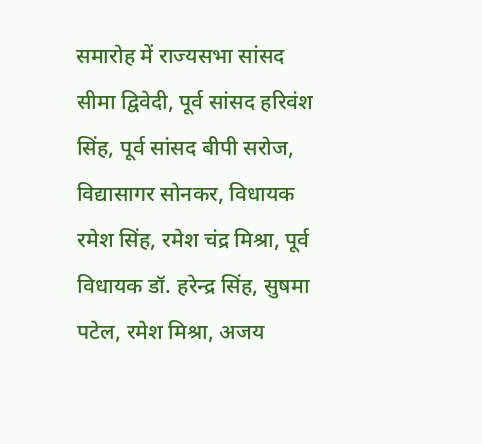समारोह में राज्यसभा सांसद सीमा द्विवेदी, पूर्व सांसद हरिवंश सिंह, पूर्व सांसद बीपी सरोज, विद्यासागर सोनकर, विधायक रमेश सिंह, रमेश चंद्र मिश्रा, पूर्व विधायक डॉ. हरेन्द्र सिंह, सुषमा पटेल, रमेश मिश्रा, अजय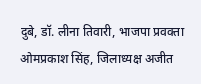दुबे, डॉ. लीना तिवारी, भाजपा प्रवक्ता ओमप्रकाश सिंह, जिलाध्यक्ष अजीत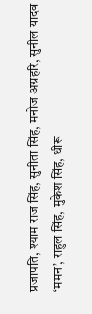प्रजापति, श्याम राज सिंह, सुनीता सिंह, मनोज अग्रहरि, सुनील यादव ‘ममन’, राहुल सिंह, मुकेश सिंह, धीरू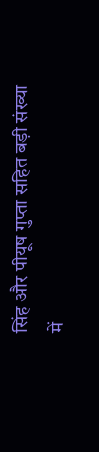सिंह और पीयूष गुप्ता सहित बड़ी संख्या में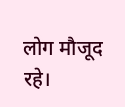लोग मौजूद रहे।